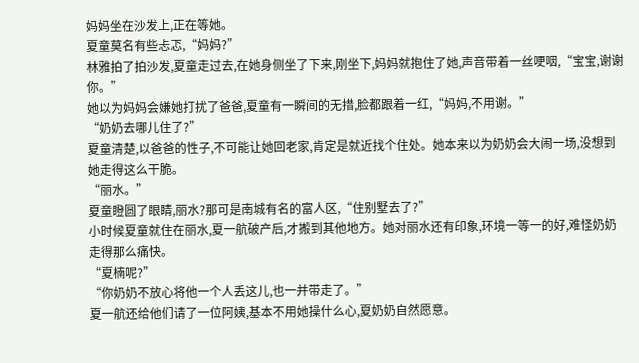妈妈坐在沙发上,正在等她。
夏童莫名有些忐忑,“妈妈?”
林雅拍了拍沙发,夏童走过去,在她身侧坐了下来,刚坐下,妈妈就抱住了她,声音带着一丝哽咽,“宝宝,谢谢你。”
她以为妈妈会嫌她打扰了爸爸,夏童有一瞬间的无措,脸都跟着一红,“妈妈,不用谢。”
“奶奶去哪儿住了?”
夏童清楚,以爸爸的性子,不可能让她回老家,肯定是就近找个住处。她本来以为奶奶会大闹一场,没想到她走得这么干脆。
“丽水。”
夏童瞪圆了眼睛,丽水?那可是南城有名的富人区,“住别墅去了?”
小时候夏童就住在丽水,夏一航破产后,才搬到其他地方。她对丽水还有印象,环境一等一的好,难怪奶奶走得那么痛快。
“夏楠呢?”
“你奶奶不放心将他一个人丢这儿,也一并带走了。”
夏一航还给他们请了一位阿姨,基本不用她操什么心,夏奶奶自然愿意。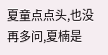夏童点点头,也没再多问,夏楠是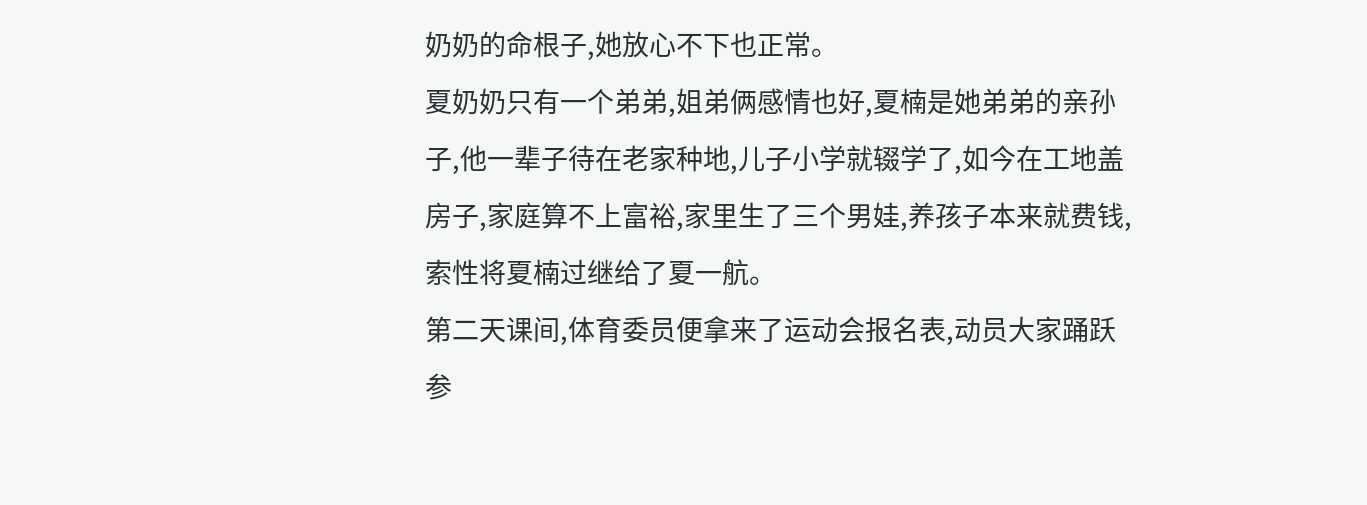奶奶的命根子,她放心不下也正常。
夏奶奶只有一个弟弟,姐弟俩感情也好,夏楠是她弟弟的亲孙子,他一辈子待在老家种地,儿子小学就辍学了,如今在工地盖房子,家庭算不上富裕,家里生了三个男娃,养孩子本来就费钱,索性将夏楠过继给了夏一航。
第二天课间,体育委员便拿来了运动会报名表,动员大家踊跃参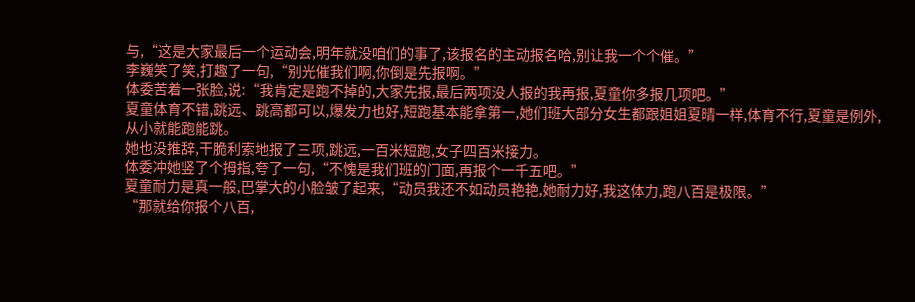与,“这是大家最后一个运动会,明年就没咱们的事了,该报名的主动报名哈,别让我一个个催。”
李巍笑了笑,打趣了一句,“别光催我们啊,你倒是先报啊。”
体委苦着一张脸,说:“我肯定是跑不掉的,大家先报,最后两项没人报的我再报,夏童你多报几项吧。”
夏童体育不错,跳远、跳高都可以,爆发力也好,短跑基本能拿第一,她们班大部分女生都跟姐姐夏晴一样,体育不行,夏童是例外,从小就能跑能跳。
她也没推辞,干脆利索地报了三项,跳远,一百米短跑,女子四百米接力。
体委冲她竖了个拇指,夸了一句,“不愧是我们班的门面,再报个一千五吧。”
夏童耐力是真一般,巴掌大的小脸皱了起来,“动员我还不如动员艳艳,她耐力好,我这体力,跑八百是极限。”
“那就给你报个八百,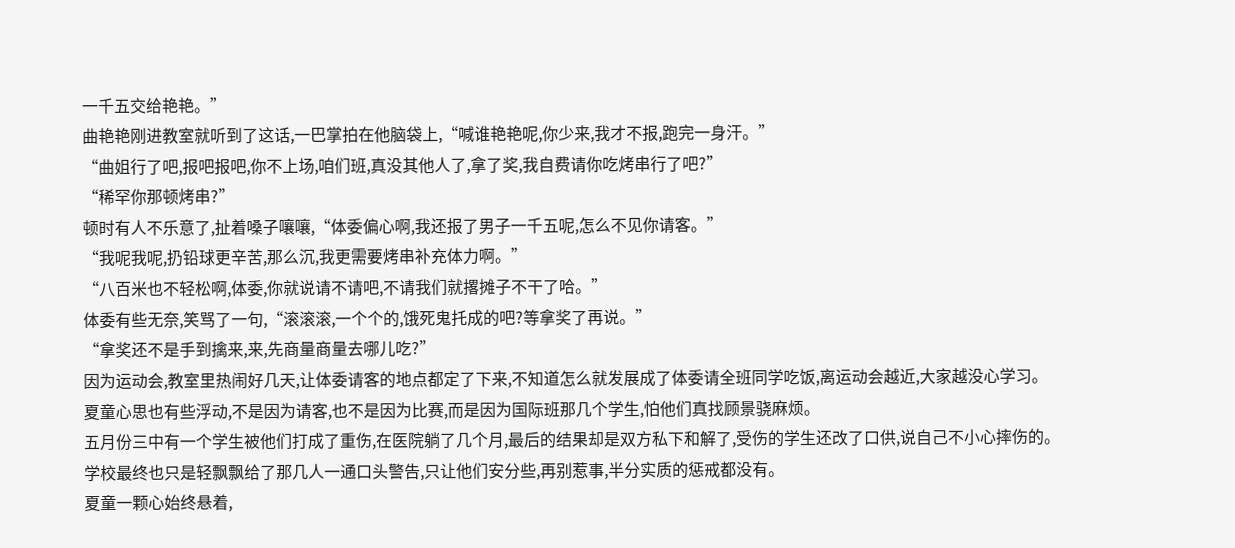一千五交给艳艳。”
曲艳艳刚进教室就听到了这话,一巴掌拍在他脑袋上,“喊谁艳艳呢,你少来,我才不报,跑完一身汗。”
“曲姐行了吧,报吧报吧,你不上场,咱们班,真没其他人了,拿了奖,我自费请你吃烤串行了吧?”
“稀罕你那顿烤串?”
顿时有人不乐意了,扯着嗓子嚷嚷,“体委偏心啊,我还报了男子一千五呢,怎么不见你请客。”
“我呢我呢,扔铅球更辛苦,那么沉,我更需要烤串补充体力啊。”
“八百米也不轻松啊,体委,你就说请不请吧,不请我们就撂摊子不干了哈。”
体委有些无奈,笑骂了一句,“滚滚滚,一个个的,饿死鬼托成的吧?等拿奖了再说。”
“拿奖还不是手到擒来,来,先商量商量去哪儿吃?”
因为运动会,教室里热闹好几天,让体委请客的地点都定了下来,不知道怎么就发展成了体委请全班同学吃饭,离运动会越近,大家越没心学习。
夏童心思也有些浮动,不是因为请客,也不是因为比赛,而是因为国际班那几个学生,怕他们真找顾景骁麻烦。
五月份三中有一个学生被他们打成了重伤,在医院躺了几个月,最后的结果却是双方私下和解了,受伤的学生还改了口供,说自己不小心摔伤的。
学校最终也只是轻飘飘给了那几人一通口头警告,只让他们安分些,再别惹事,半分实质的惩戒都没有。
夏童一颗心始终悬着,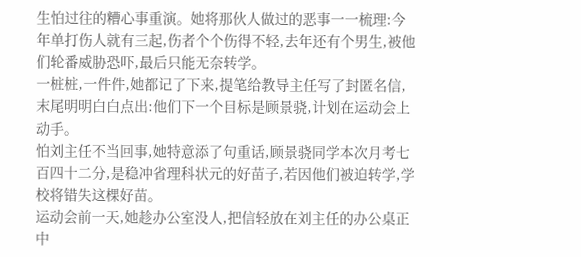生怕过往的糟心事重演。她将那伙人做过的恶事一一梳理:今年单打伤人就有三起,伤者个个伤得不轻,去年还有个男生,被他们轮番威胁恐吓,最后只能无奈转学。
一桩桩,一件件,她都记了下来,提笔给教导主任写了封匿名信,末尾明明白白点出:他们下一个目标是顾景骁,计划在运动会上动手。
怕刘主任不当回事,她特意添了句重话,顾景骁同学本次月考七百四十二分,是稳冲省理科状元的好苗子,若因他们被迫转学,学校将错失这棵好苗。
运动会前一天,她趁办公室没人,把信轻放在刘主任的办公桌正中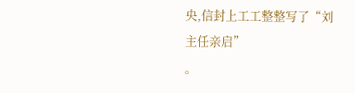央,信封上工工整整写了“刘主任亲启”
。